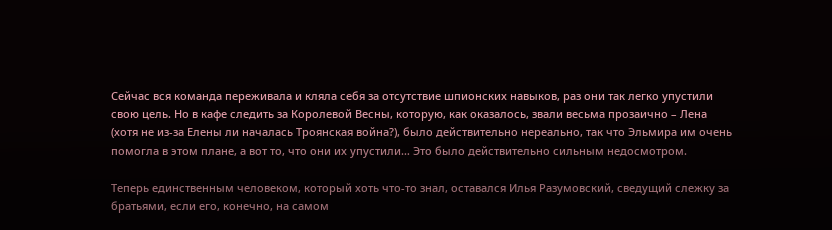Сейчас вся команда переживала и кляла себя за отсутствие шпионских навыков, раз они так легко упустили свою цель. Но в кафе следить за Королевой Весны, которую, как оказалось, звали весьма прозаично – Лена (хотя не из-за Елены ли началась Троянская война?), было действительно нереально, так что Эльмира им очень помогла в этом плане, а вот то, что они их упустили… Это было действительно сильным недосмотром.

Теперь единственным человеком, который хоть что-то знал, оставался Илья Разумовский, сведущий слежку за братьями, если его, конечно, на самом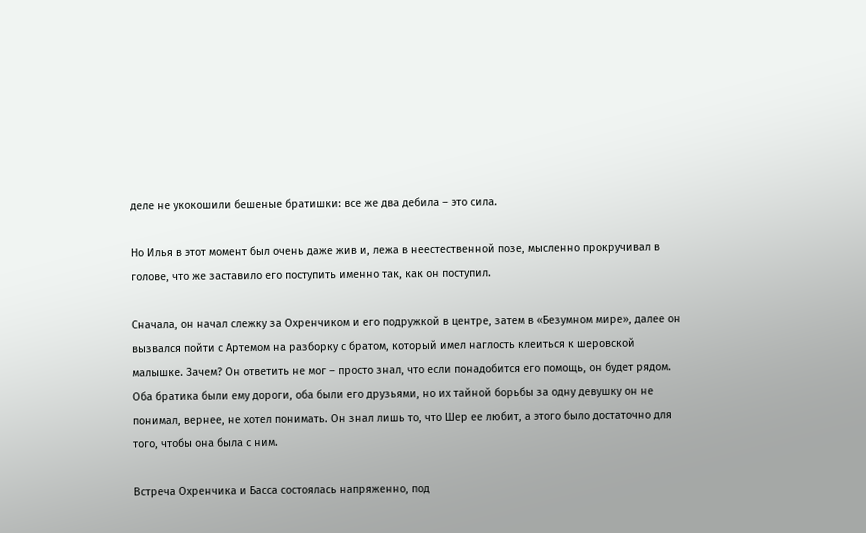деле не укокошили бешеные братишки: все же два дебила – это сила.

Но Илья в этот момент был очень даже жив и, лежа в неестественной позе, мысленно прокручивал в голове, что же заставило его поступить именно так, как он поступил.

Сначала, он начал слежку за Охренчиком и его подружкой в центре, затем в «Безумном мире», далее он вызвался пойти с Артемом на разборку с братом, который имел наглость клеиться к шеровской малышке. Зачем? Он ответить не мог – просто знал, что если понадобится его помощь, он будет рядом. Оба братика были ему дороги, оба были его друзьями, но их тайной борьбы за одну девушку он не понимал, вернее, не хотел понимать. Он знал лишь то, что Шер ее любит, а этого было достаточно для того, чтобы она была с ним.

Встреча Охренчика и Басса состоялась напряженно, под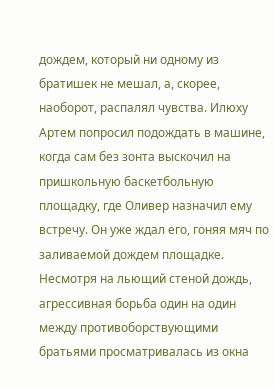дождем, который ни одному из братишек не мешал, а, скорее, наоборот, распалял чувства. Илюху Артем попросил подождать в машине, когда сам без зонта выскочил на пришкольную баскетбольную площадку, где Оливер назначил ему встречу. Он уже ждал его, гоняя мяч по заливаемой дождем площадке. Несмотря на льющий стеной дождь, агрессивная борьба один на один между противоборствующими братьями просматривалась из окна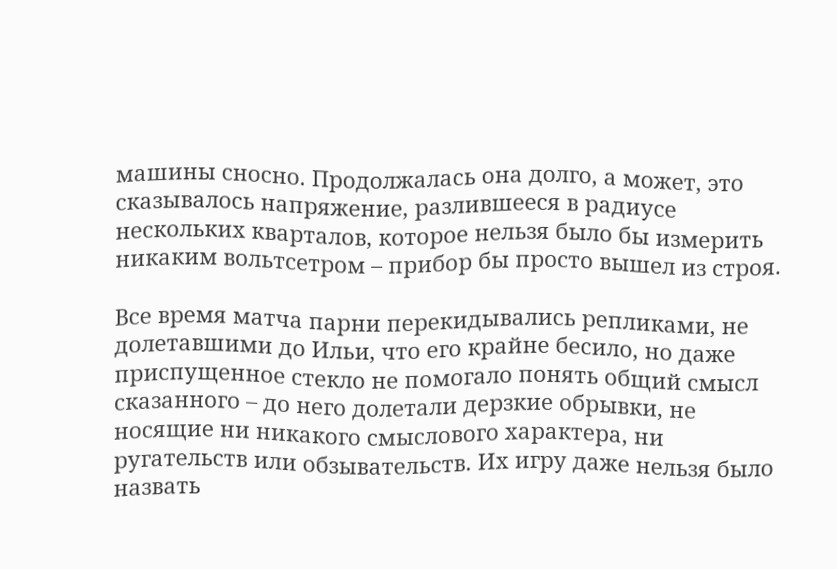машины сносно. Продолжалась она долго, а может, это сказывалось напряжение, разлившееся в радиусе нескольких кварталов, которое нельзя было бы измерить никаким вольтсетром – прибор бы просто вышел из строя.

Все время матча парни перекидывались репликами, не долетавшими до Ильи, что его крайне бесило, но даже приспущенное стекло не помогало понять общий смысл сказанного – до него долетали дерзкие обрывки, не носящие ни никакого смыслового характера, ни ругательств или обзывательств. Их игру даже нельзя было назвать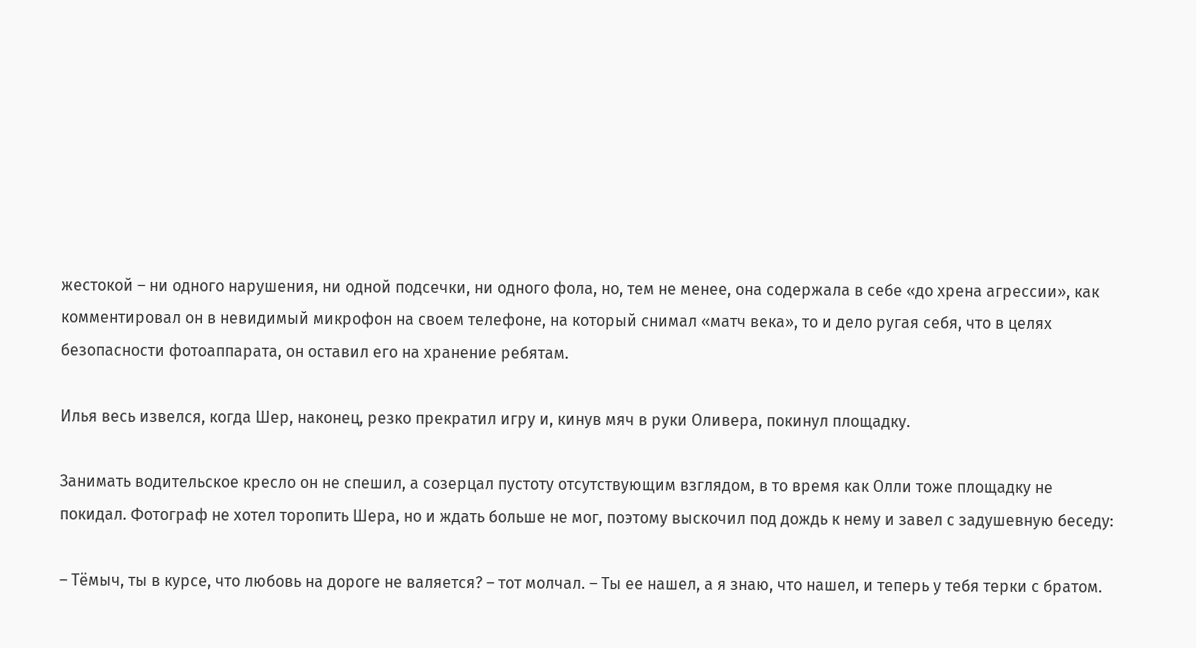жестокой – ни одного нарушения, ни одной подсечки, ни одного фола, но, тем не менее, она содержала в себе «до хрена агрессии», как комментировал он в невидимый микрофон на своем телефоне, на который снимал «матч века», то и дело ругая себя, что в целях безопасности фотоаппарата, он оставил его на хранение ребятам.

Илья весь извелся, когда Шер, наконец, резко прекратил игру и, кинув мяч в руки Оливера, покинул площадку.

Занимать водительское кресло он не спешил, а созерцал пустоту отсутствующим взглядом, в то время как Олли тоже площадку не покидал. Фотограф не хотел торопить Шера, но и ждать больше не мог, поэтому выскочил под дождь к нему и завел с задушевную беседу:

– Тёмыч, ты в курсе, что любовь на дороге не валяется? – тот молчал. – Ты ее нашел, а я знаю, что нашел, и теперь у тебя терки с братом.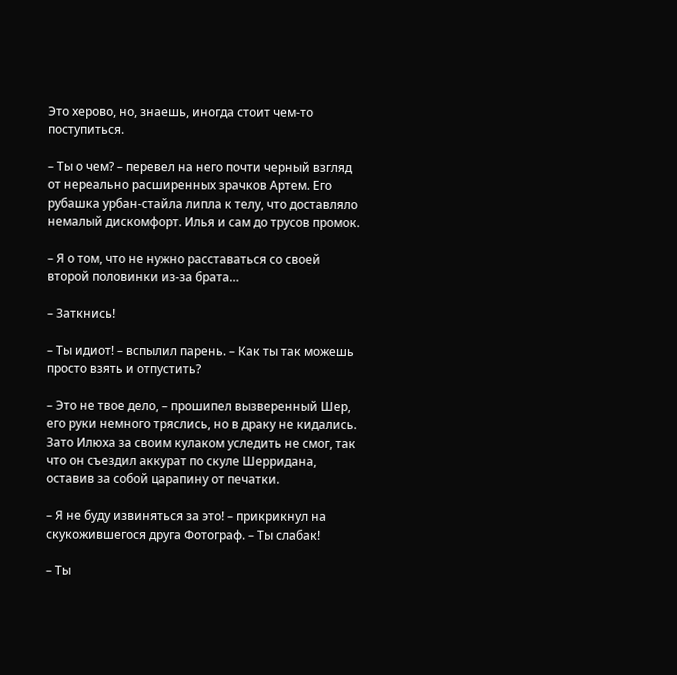Это херово, но, знаешь, иногда стоит чем-то поступиться.

– Ты о чем? – перевел на него почти черный взгляд от нереально расширенных зрачков Артем. Его рубашка урбан-стайла липла к телу, что доставляло немалый дискомфорт. Илья и сам до трусов промок.

– Я о том, что не нужно расставаться со своей второй половинки из-за брата…

– Заткнись!

– Ты идиот! – вспылил парень. – Как ты так можешь просто взять и отпустить?

– Это не твое дело, – прошипел вызверенный Шер, его руки немного тряслись, но в драку не кидались. Зато Илюха за своим кулаком уследить не смог, так что он съездил аккурат по скуле Шерридана, оставив за собой царапину от печатки.

– Я не буду извиняться за это! – прикрикнул на скукожившегося друга Фотограф. – Ты слабак!

– Ты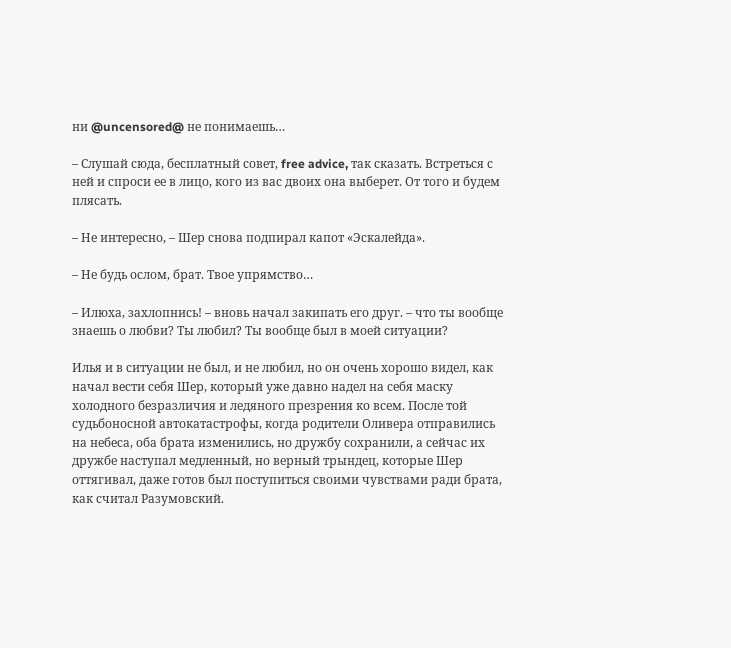ни @uncensored@ не понимаешь…

– Слушай сюда, бесплатный совет, free advice, так сказать. Встреться с ней и спроси ее в лицо, кого из вас двоих она выберет. От того и будем плясать.

– Не интересно, – Шер снова подпирал капот «Эскалейда».

– Не будь ослом, брат. Твое упрямство…

– Илюха, захлопнись! – вновь начал закипать его друг. – что ты вообще знаешь о любви? Ты любил? Ты вообще был в моей ситуации?

Илья и в ситуации не был, и не любил, но он очень хорошо видел, как начал вести себя Шер, который уже давно надел на себя маску холодного безразличия и ледяного презрения ко всем. После той судьбоносной автокатастрофы, когда родители Оливера отправились на небеса, оба брата изменились, но дружбу сохранили, а сейчас их дружбе наступал медленный, но верный трындец, которые Шер оттягивал, даже готов был поступиться своими чувствами ради брата, как считал Разумовский.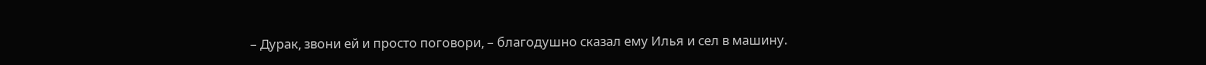– Дурак, звони ей и просто поговори, – благодушно сказал ему Илья и сел в машину.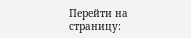Перейти на страницу: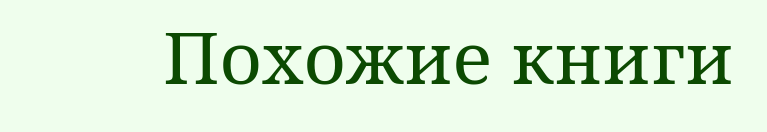Похожие книги